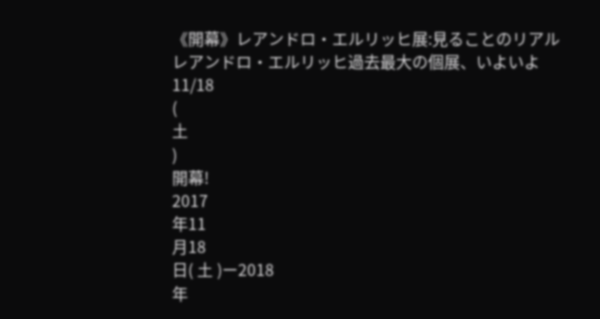《開幕》レアンドロ・エルリッヒ展:見ることのリアル
レアンドロ・エルリッヒ過去最大の個展、いよいよ
11/18
(
土
)
開幕!
2017
年11
月18
日( 土 )ー2018
年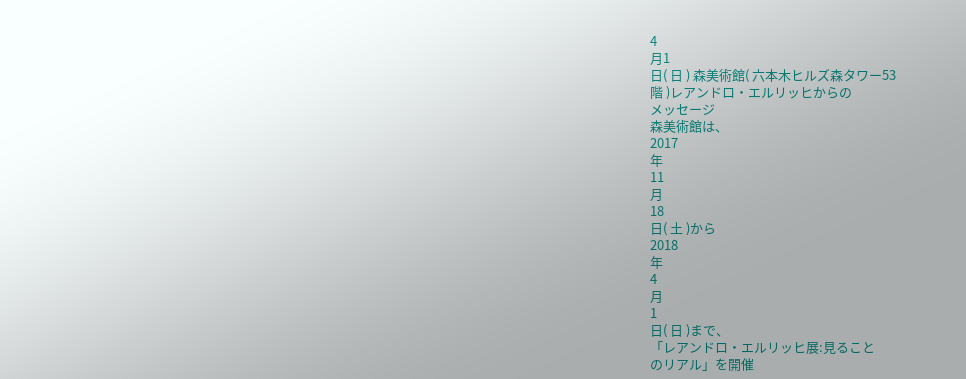4
月1
日( 日 ) 森美術館( 六本木ヒルズ森タワー53
階 )レアンドロ・エルリッヒからの
メッセージ
森美術館は、
2017
年
11
月
18
日( 土 )から
2018
年
4
月
1
日( 日 )まで、
「レアンドロ・エルリッヒ展:見ること
のリアル」を開催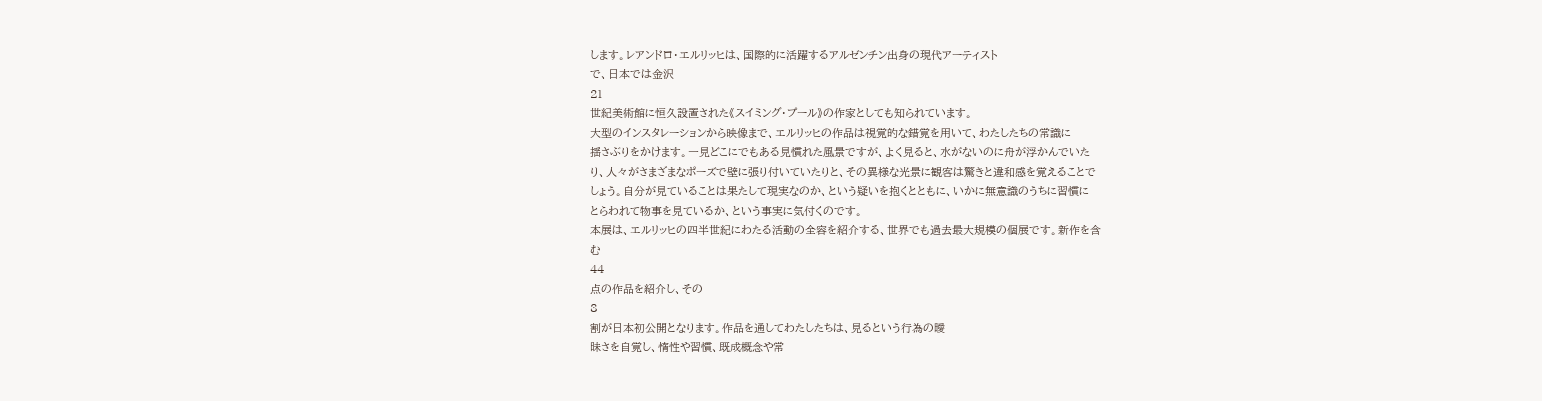します。レアンドロ・エルリッヒは、国際的に活躍するアルゼンチン出身の現代アーティスト
で、日本では金沢
21
世紀美術館に恒久設置された《スイミング・プール》の作家としても知られています。
大型のインスタレーションから映像まで、エルリッヒの作品は視覚的な錯覚を用いて、わたしたちの常識に
揺さぶりをかけます。一見どこにでもある見慣れた風景ですが、よく見ると、水がないのに舟が浮かんでいた
り、人々がさまざまなポーズで壁に張り付いていたりと、その異様な光景に観客は驚きと違和感を覚えることで
しょう。自分が見ていることは果たして現実なのか、という疑いを抱くとともに、いかに無意識のうちに習慣に
とらわれて物事を見ているか、という事実に気付くのです。
本展は、エルリッヒの四半世紀にわたる活動の全容を紹介する、世界でも過去最大規模の個展です。新作を含
む
44
点の作品を紹介し、その
8
割が日本初公開となります。作品を通してわたしたちは、見るという行為の曖
昧さを自覚し、惰性や習慣、既成概念や常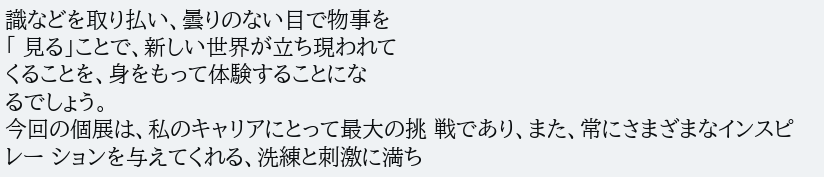識などを取り払い、曇りのない目で物事を
「 見る」ことで、新しい世界が立ち現われて
くることを、身をもって体験することにな
るでしょう。
今回の個展は、私のキャリアにとって最大の挑 戦であり、また、常にさまざまなインスピレー ションを与えてくれる、洗練と刺激に満ち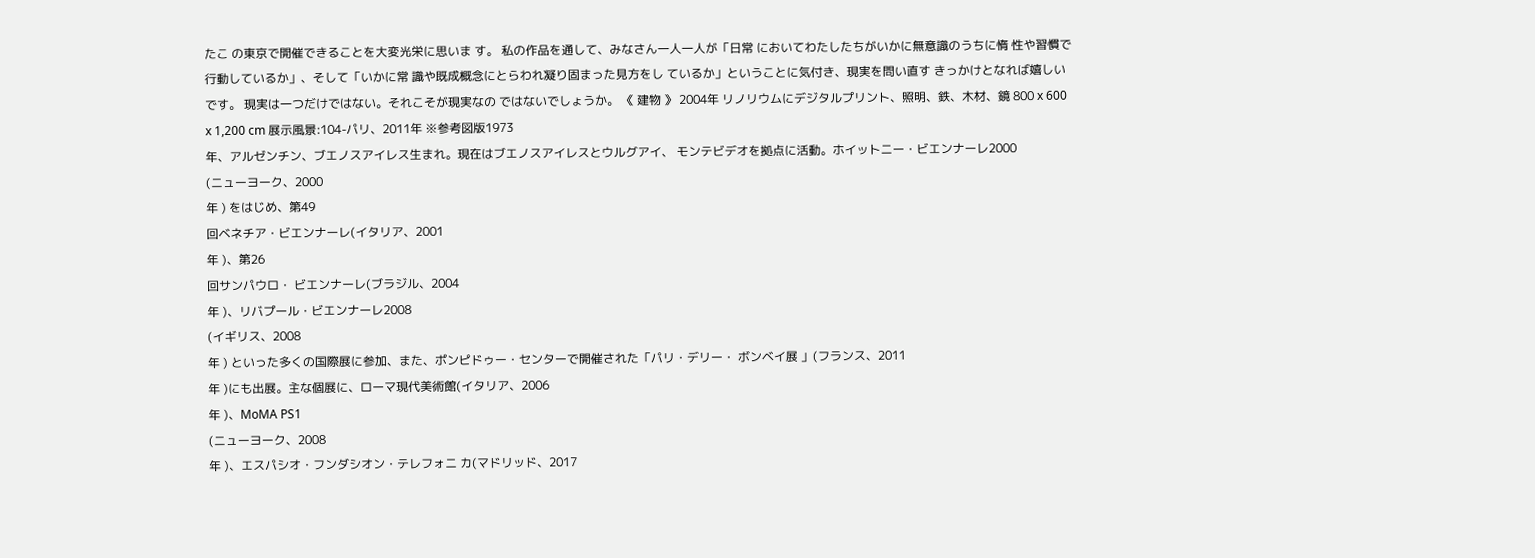たこ の東京で開催できることを大変光栄に思いま す。 私の作品を通して、みなさん一人一人が「日常 においてわたしたちがいかに無意識のうちに惰 性や習慣で行動しているか」、そして「いかに常 識や既成概念にとらわれ凝り固まった見方をし ているか」ということに気付き、現実を問い直す きっかけとなれば嬉しいです。 現実は一つだけではない。それこそが現実なの ではないでしょうか。 《 建物 》 2004年 リノリウムにデジタルプリント、照明、鉄、木材、鏡 800 x 600 x 1,200 cm 展示風景:104-パリ、2011年 ※参考図版1973
年、アルゼンチン、ブエノスアイレス生まれ。現在はブエノスアイレスとウルグアイ、 モンテビデオを拠点に活動。ホイットニー・ビエンナーレ2000
(ニューヨーク、2000
年 ) をはじめ、第49
回ベネチア・ビエンナーレ(イタリア、2001
年 )、第26
回サンパウロ・ ビエンナーレ(ブラジル、2004
年 )、リバプール・ビエンナーレ2008
(イギリス、2008
年 ) といった多くの国際展に参加、また、ポンピドゥー・センターで開催された「パリ・デリー・ ボンベイ展 」(フランス、2011
年 )にも出展。主な個展に、ローマ現代美術館(イタリア、2006
年 )、MoMA PS1
(ニューヨーク、2008
年 )、エスパシオ・フンダシオン・テレフォニ カ(マドリッド、2017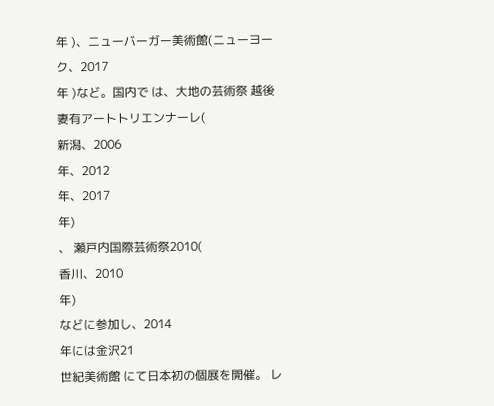年 )、ニューバーガー美術館(ニューヨーク、2017
年 )など。国内で は、大地の芸術祭 越後妻有アートトリエンナーレ(
新潟、2006
年、2012
年、2017
年)
、 瀬戸内国際芸術祭2010(
香川、2010
年)
などに参加し、2014
年には金沢21
世紀美術館 にて日本初の個展を開催。 レ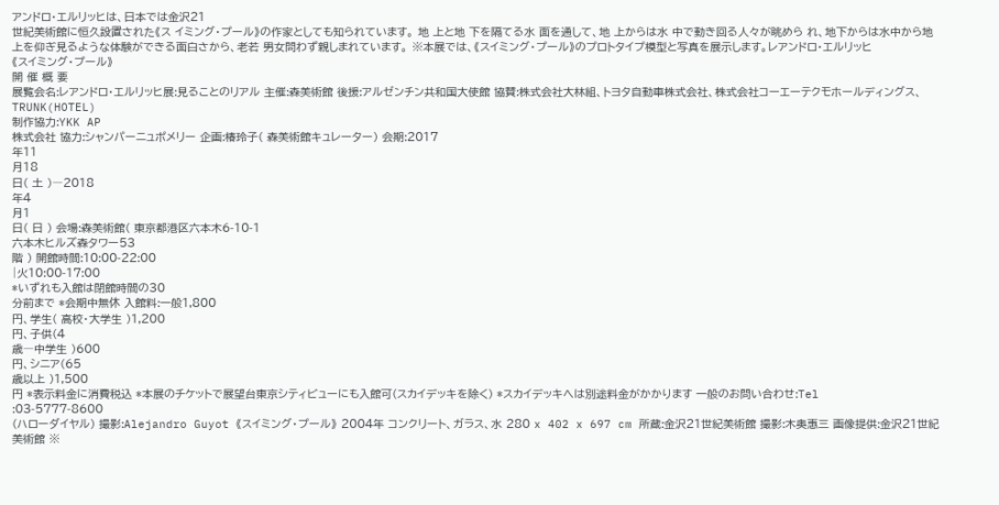アンドロ・エルリッヒは、日本では金沢21
世紀美術館に恒久設置された《ス イミング・プール》の作家としても知られています。 地 上と地 下を隔てる水 面を通して、地 上からは水 中で動き回る人々が眺めら れ、地下からは水中から地上を仰ぎ見るような体験ができる面白さから、老若 男女問わず親しまれています。 ※本展では、《スイミング・プール》のプロトタイプ模型と写真を展示します。レアンドロ・エルリッヒ
《スイミング・プール》
開 催 概 要
展覧会名:レアンドロ・エルリッヒ展:見ることのリアル 主催:森美術館 後援:アルゼンチン共和国大使館 協賛:株式会社大林組、トヨタ自動車株式会社、株式会社コーエーテクモホールディングス、TRUNK(HOTEL)
制作協力:YKK AP
株式会社 協力:シャンパーニュポメリー 企画:椿玲子( 森美術館キュレーター) 会期:2017
年11
月18
日( 土 )―2018
年4
月1
日( 日 ) 会場:森美術館( 東京都港区六本木6-10-1
六本木ヒルズ森タワー53
階 ) 開館時間:10:00-22:00
|火10:00-17:00
*いずれも入館は閉館時間の30
分前まで *会期中無休 入館料:一般1,800
円、学生( 高校・大学生 )1,200
円、子供(4
歳―中学生 )600
円、シニア(65
歳以上 )1,500
円 *表示料金に消費税込 *本展のチケットで展望台東京シティビューにも入館可(スカイデッキを除く) *スカイデッキへは別途料金がかかります 一般のお問い合わせ:Tel
:03-5777-8600
(ハローダイヤル) 撮影:Alejandro Guyot 《スイミング・プール》 2004年 コンクリート、ガラス、水 280 x 402 x 697 cm 所蔵:金沢21世紀美術館 撮影:木奥惠三 画像提供:金沢21世紀美術館 ※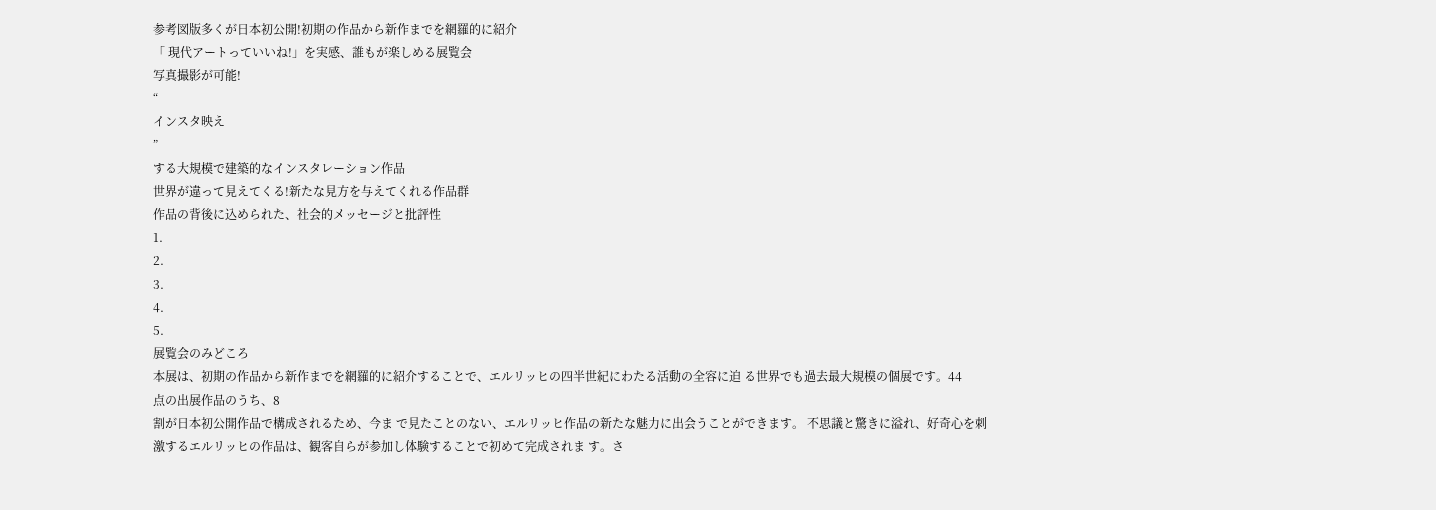参考図版多くが日本初公開!初期の作品から新作までを網羅的に紹介
「 現代アートっていいね!」を実感、誰もが楽しめる展覧会
写真撮影が可能!
“
インスタ映え
”
する大規模で建築的なインスタレーション作品
世界が違って見えてくる!新たな見方を与えてくれる作品群
作品の背後に込められた、社会的メッセージと批評性
1.
2.
3.
4.
5.
展覧会のみどころ
本展は、初期の作品から新作までを網羅的に紹介することで、エルリッヒの四半世紀にわたる活動の全容に迫 る世界でも過去最大規模の個展です。44
点の出展作品のうち、8
割が日本初公開作品で構成されるため、今ま で見たことのない、エルリッヒ作品の新たな魅力に出会うことができます。 不思議と驚きに溢れ、好奇心を刺激するエルリッヒの作品は、観客自らが参加し体験することで初めて完成されま す。さ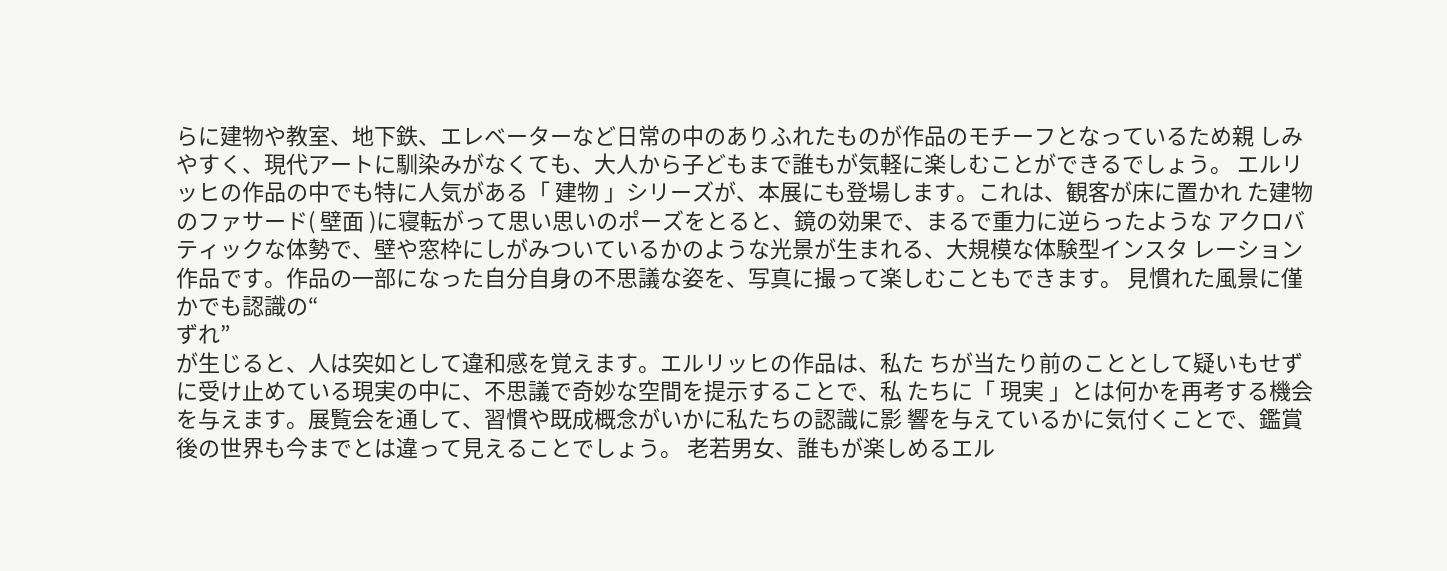らに建物や教室、地下鉄、エレベーターなど日常の中のありふれたものが作品のモチーフとなっているため親 しみやすく、現代アートに馴染みがなくても、大人から子どもまで誰もが気軽に楽しむことができるでしょう。 エルリッヒの作品の中でも特に人気がある「 建物 」シリーズが、本展にも登場します。これは、観客が床に置かれ た建物のファサード( 壁面 )に寝転がって思い思いのポーズをとると、鏡の効果で、まるで重力に逆らったような アクロバティックな体勢で、壁や窓枠にしがみついているかのような光景が生まれる、大規模な体験型インスタ レーション作品です。作品の一部になった自分自身の不思議な姿を、写真に撮って楽しむこともできます。 見慣れた風景に僅かでも認識の“
ずれ”
が生じると、人は突如として違和感を覚えます。エルリッヒの作品は、私た ちが当たり前のこととして疑いもせずに受け止めている現実の中に、不思議で奇妙な空間を提示することで、私 たちに「 現実 」とは何かを再考する機会を与えます。展覧会を通して、習慣や既成概念がいかに私たちの認識に影 響を与えているかに気付くことで、鑑賞後の世界も今までとは違って見えることでしょう。 老若男女、誰もが楽しめるエル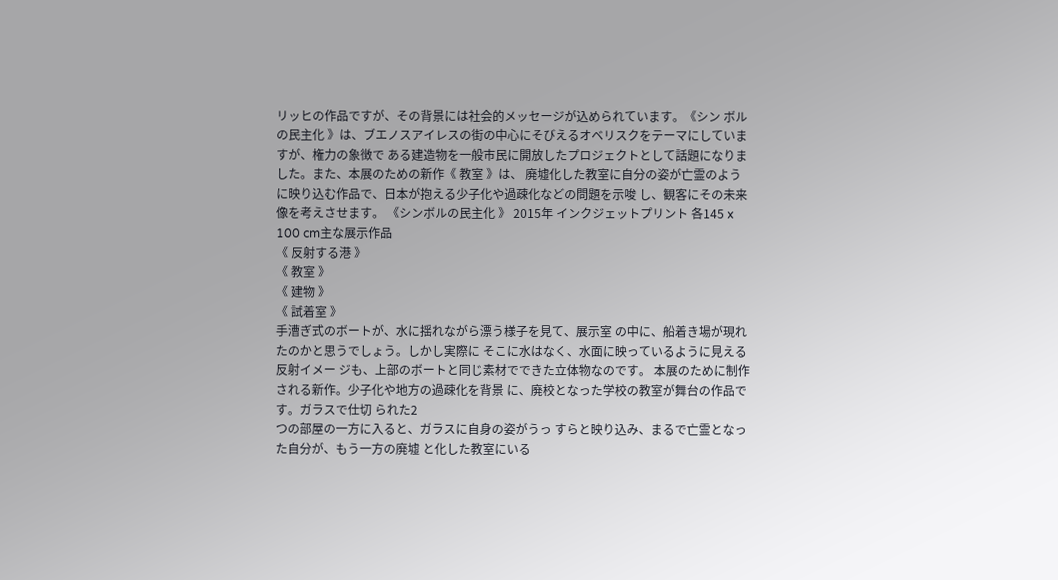リッヒの作品ですが、その背景には社会的メッセージが込められています。《シン ボルの民主化 》は、ブエノスアイレスの街の中心にそびえるオベリスクをテーマにしていますが、権力の象徴で ある建造物を一般市民に開放したプロジェクトとして話題になりました。また、本展のための新作《 教室 》は、 廃墟化した教室に自分の姿が亡霊のように映り込む作品で、日本が抱える少子化や過疎化などの問題を示唆 し、観客にその未来像を考えさせます。 《シンボルの民主化 》 2015年 インクジェットプリント 各145 x 100 cm主な展示作品
《 反射する港 》
《 教室 》
《 建物 》
《 試着室 》
手漕ぎ式のボートが、水に揺れながら漂う様子を見て、展示室 の中に、船着き場が現れたのかと思うでしょう。しかし実際に そこに水はなく、水面に映っているように見える反射イメー ジも、上部のボートと同じ素材でできた立体物なのです。 本展のために制作される新作。少子化や地方の過疎化を背景 に、廃校となった学校の教室が舞台の作品です。ガラスで仕切 られた2
つの部屋の一方に入ると、ガラスに自身の姿がうっ すらと映り込み、まるで亡霊となった自分が、もう一方の廃墟 と化した教室にいる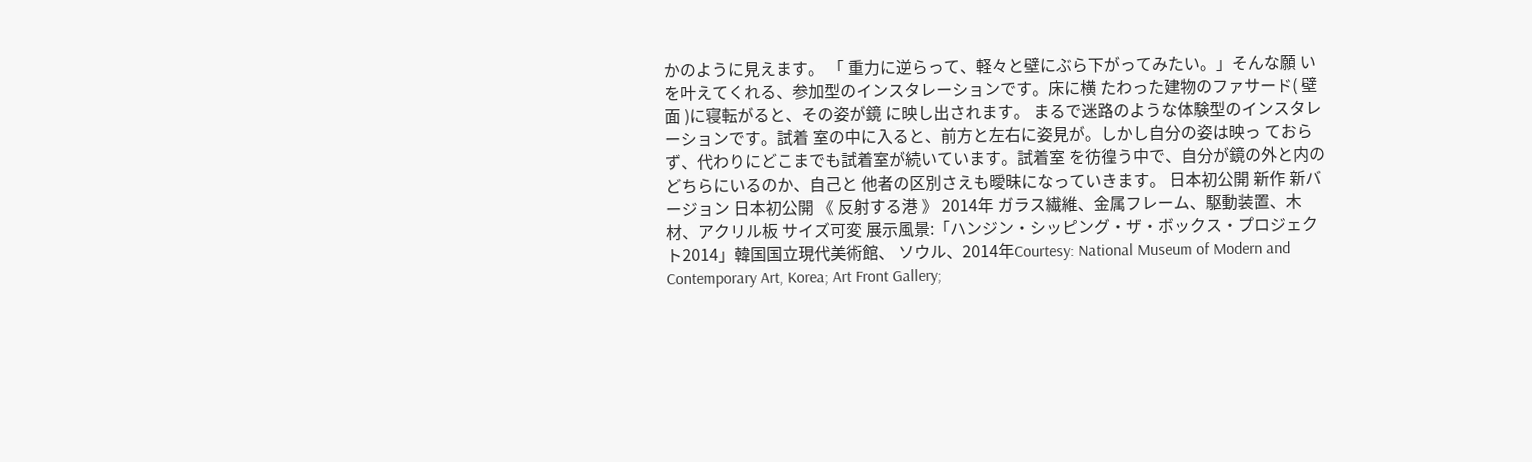かのように見えます。 「 重力に逆らって、軽々と壁にぶら下がってみたい。」そんな願 いを叶えてくれる、参加型のインスタレーションです。床に横 たわった建物のファサード( 壁面 )に寝転がると、その姿が鏡 に映し出されます。 まるで迷路のような体験型のインスタレーションです。試着 室の中に入ると、前方と左右に姿見が。しかし自分の姿は映っ ておらず、代わりにどこまでも試着室が続いています。試着室 を彷徨う中で、自分が鏡の外と内のどちらにいるのか、自己と 他者の区別さえも曖昧になっていきます。 日本初公開 新作 新バージョン 日本初公開 《 反射する港 》 2014年 ガラス繊維、金属フレーム、駆動装置、木材、アクリル板 サイズ可変 展示風景:「ハンジン・シッピング・ザ・ボックス・プロジェクト2014」韓国国立現代美術館、 ソウル、2014年Courtesy: National Museum of Modern and Contemporary Art, Korea; Art Front Gallery;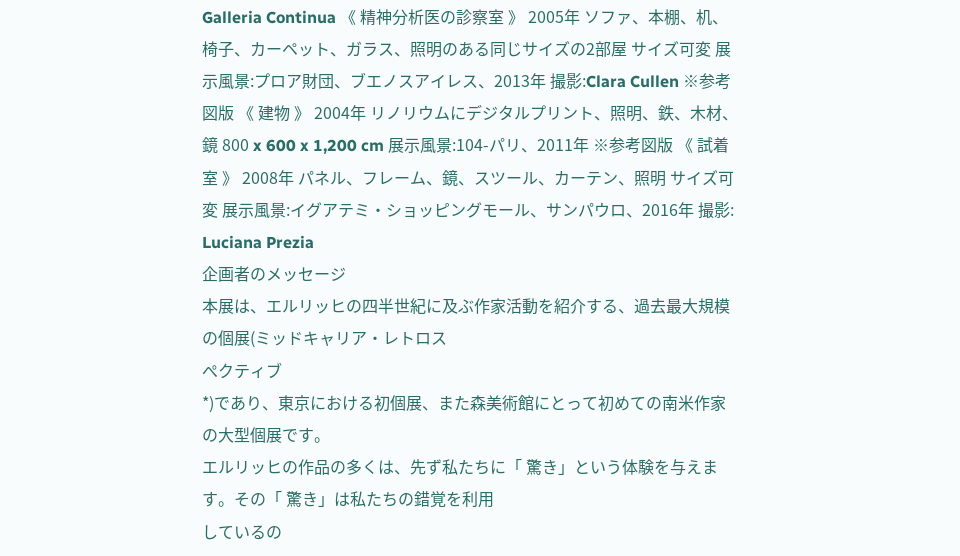Galleria Continua 《 精神分析医の診察室 》 2005年 ソファ、本棚、机、椅子、カーペット、ガラス、照明のある同じサイズの2部屋 サイズ可変 展示風景:プロア財団、ブエノスアイレス、2013年 撮影:Clara Cullen ※参考図版 《 建物 》 2004年 リノリウムにデジタルプリント、照明、鉄、木材、鏡 800 x 600 x 1,200 cm 展示風景:104-パリ、2011年 ※参考図版 《 試着室 》 2008年 パネル、フレーム、鏡、スツール、カーテン、照明 サイズ可変 展示風景:イグアテミ・ショッピングモール、サンパウロ、2016年 撮影: Luciana Prezia
企画者のメッセージ
本展は、エルリッヒの四半世紀に及ぶ作家活動を紹介する、過去最大規模の個展(ミッドキャリア・レトロス
ぺクティブ
*)であり、東京における初個展、また森美術館にとって初めての南米作家の大型個展です。
エルリッヒの作品の多くは、先ず私たちに「 驚き」という体験を与えます。その「 驚き」は私たちの錯覚を利用
しているの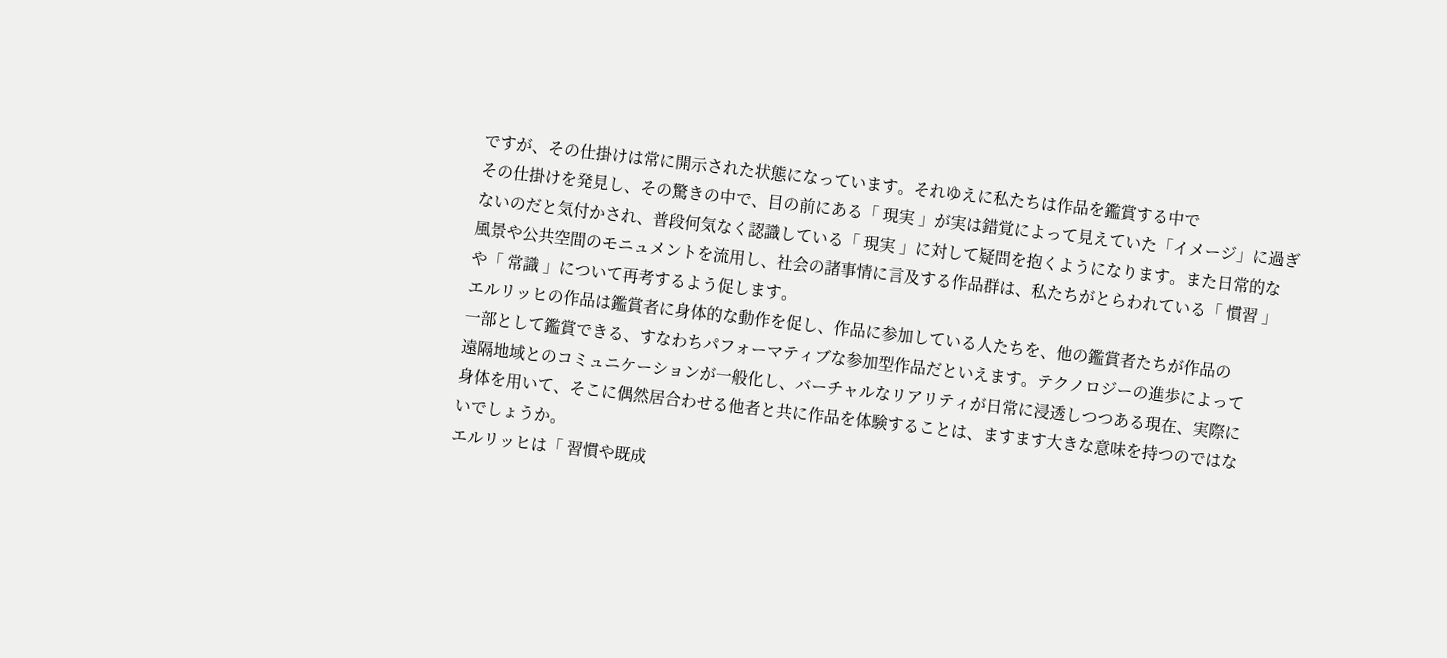ですが、その仕掛けは常に開示された状態になっています。それゆえに私たちは作品を鑑賞する中で
その仕掛けを発見し、その驚きの中で、目の前にある「 現実 」が実は錯覚によって見えていた「イメージ」に過ぎ
ないのだと気付かされ、普段何気なく認識している「 現実 」に対して疑問を抱くようになります。また日常的な
風景や公共空間のモニュメントを流用し、社会の諸事情に言及する作品群は、私たちがとらわれている「 慣習 」
や「 常識 」について再考するよう促します。
エルリッヒの作品は鑑賞者に身体的な動作を促し、作品に参加している人たちを、他の鑑賞者たちが作品の
一部として鑑賞できる、すなわちパフォーマティブな参加型作品だといえます。テクノロジーの進歩によって
遠隔地域とのコミュニケーションが一般化し、バーチャルなリアリティが日常に浸透しつつある現在、実際に
身体を用いて、そこに偶然居合わせる他者と共に作品を体験することは、ますます大きな意味を持つのではな
いでしょうか。
エルリッヒは「 習慣や既成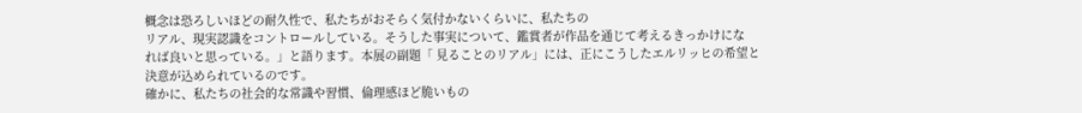概念は恐ろしいほどの耐久性で、私たちがおそらく気付かないくらいに、私たちの
リアル、現実認識をコントロールしている。そうした事実について、鑑賞者が作品を通じて考えるきっかけにな
れば良いと思っている。」と語ります。本展の副題「 見ることのリアル」には、正にこうしたエルリッヒの希望と
決意が込められているのです。
確かに、私たちの社会的な常識や習慣、倫理感ほど脆いもの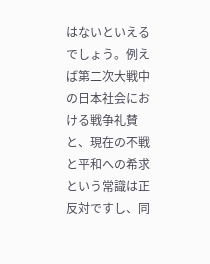はないといえるでしょう。例えば第二次大戦中
の日本社会における戦争礼賛と、現在の不戦と平和への希求という常識は正反対ですし、同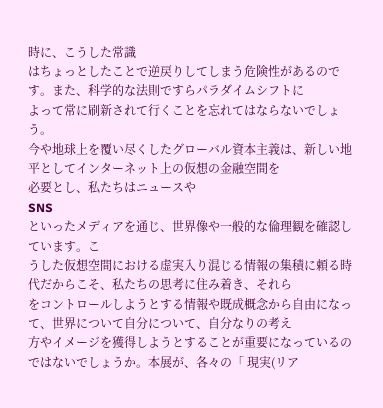時に、こうした常識
はちょっとしたことで逆戻りしてしまう危険性があるのです。また、科学的な法則ですらパラダイムシフトに
よって常に刷新されて行くことを忘れてはならないでしょう。
今や地球上を覆い尽くしたグローバル資本主義は、新しい地平としてインターネット上の仮想の金融空間を
必要とし、私たちはニュースや
SNS
といったメディアを通じ、世界像や一般的な倫理観を確認しています。こ
うした仮想空間における虚実入り混じる情報の集積に頼る時代だからこそ、私たちの思考に住み着き、それら
をコントロールしようとする情報や既成概念から自由になって、世界について自分について、自分なりの考え
方やイメージを獲得しようとすることが重要になっているのではないでしょうか。本展が、各々の「 現実(リア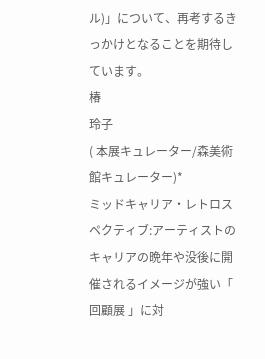ル)」について、再考するきっかけとなることを期待しています。
椿
玲子
( 本展キュレーター/森美術館キュレーター)*
ミッドキャリア・レトロスペクティブ:アーティストのキャリアの晩年や没後に開催されるイメージが強い「 回顧展 」に対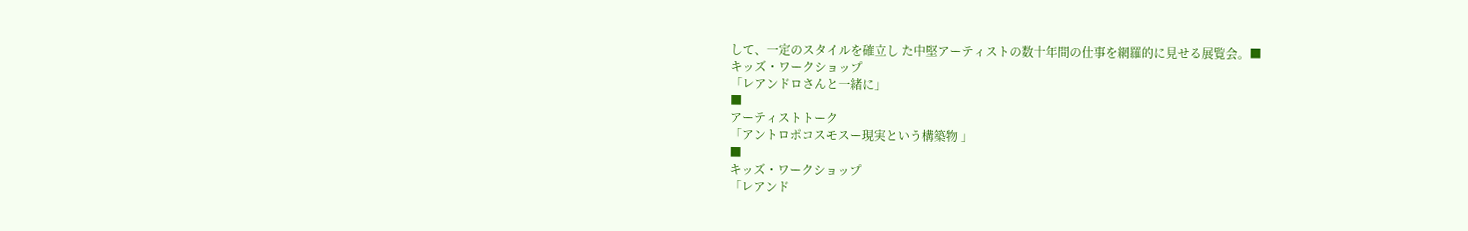して、一定のスタイルを確立し た中堅アーティストの数十年間の仕事を網羅的に見せる展覧会。■
キッズ・ワークショップ
「レアンドロさんと一緒に」
■
アーティストトーク
「アントロポコスモスー現実という構築物 」
■
キッズ・ワークショップ
「レアンド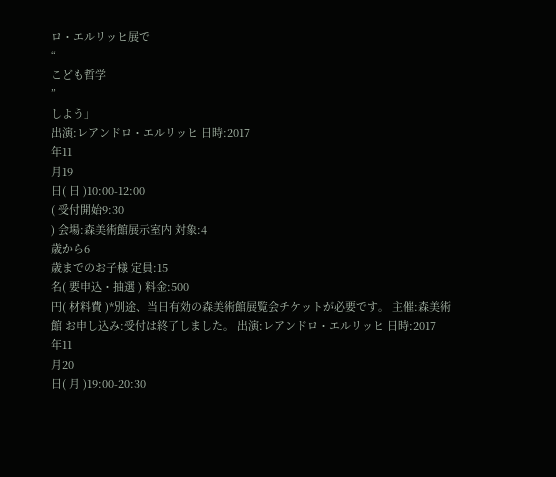ロ・エルリッヒ展で
“
こども哲学
”
しよう」
出演:レアンドロ・エルリッヒ 日時:2017
年11
月19
日( 日 )10:00-12:00
( 受付開始9:30
) 会場:森美術館展示室内 対象:4
歳から6
歳までのお子様 定員:15
名( 要申込・抽選 ) 料金:500
円( 材料費 )*別途、当日有効の森美術館展覧会チケットが必要です。 主催:森美術館 お申し込み:受付は終了しました。 出演:レアンドロ・エルリッヒ 日時:2017
年11
月20
日( 月 )19:00-20:30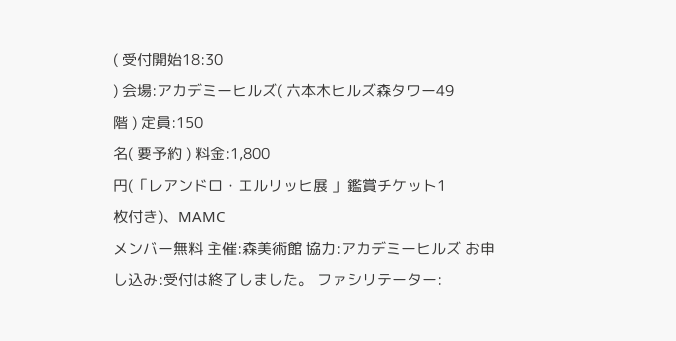( 受付開始18:30
) 会場:アカデミーヒルズ( 六本木ヒルズ森タワー49
階 ) 定員:150
名( 要予約 ) 料金:1,800
円(「レアンドロ・エルリッヒ展 」鑑賞チケット1
枚付き)、MAMC
メンバー無料 主催:森美術館 協力:アカデミーヒルズ お申し込み:受付は終了しました。 ファシリテーター: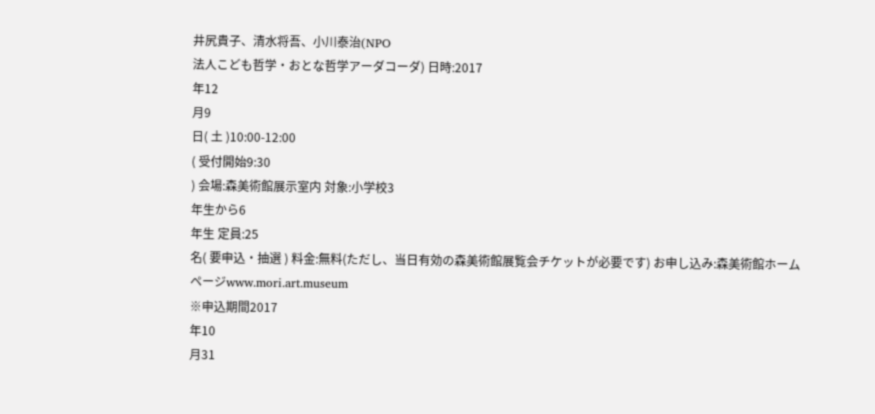井尻貴子、清水将吾、小川泰治(NPO
法人こども哲学・おとな哲学アーダコーダ) 日時:2017
年12
月9
日( 土 )10:00-12:00
( 受付開始9:30
) 会場:森美術館展示室内 対象:小学校3
年生から6
年生 定員:25
名( 要申込・抽選 ) 料金:無料(ただし、当日有効の森美術館展覧会チケットが必要です) お申し込み:森美術館ホームページwww.mori.art.museum
※申込期間2017
年10
月31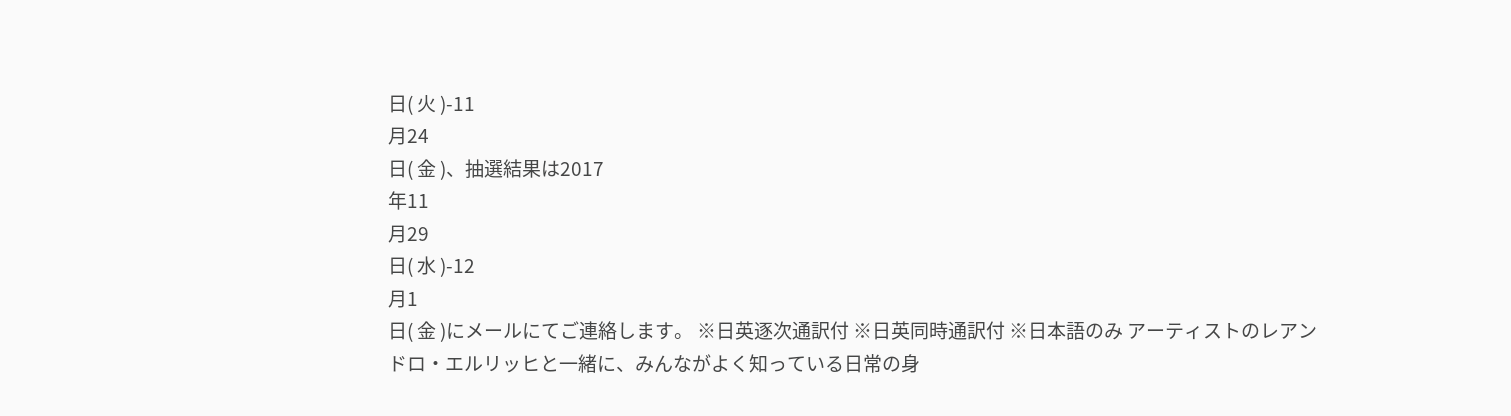日( 火 )-11
月24
日( 金 )、抽選結果は2017
年11
月29
日( 水 )-12
月1
日( 金 )にメールにてご連絡します。 ※日英逐次通訳付 ※日英同時通訳付 ※日本語のみ アーティストのレアンドロ・エルリッヒと一緒に、みんながよく知っている日常の身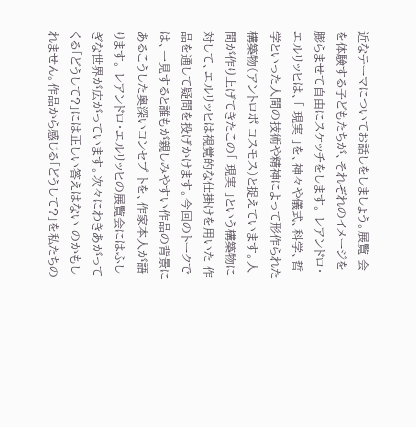近なテーマについてお話しをしましょう。展覧 会を体験する子どもたちが、それぞれのイメージを膨らませて自由にスケッチをします。 レアンドロ・エルリッヒは、「 現実 」を、神々や儀式、科学、哲学といった人間の技術や精神によって形作られた構築物(アントロポ コスモス)と捉えています。人間が作り上げてきたこの「 現実 」という構築物に対して、エルリッヒは視覚的な仕掛けを用いた 作 品を通して疑問を投げかけます。今回のトークでは、一見すると誰もが親しみやすい作品の背景にあるこうした奥深いコンセプ トを、作家本人が語ります。 レアンドロ・エルリッヒの展覧会にはふしぎな世界が広がっています。次々にわきあがってくる「どうして?」には正しい答えはない のかもしれません。作品から感じる「どうして?」を私たちの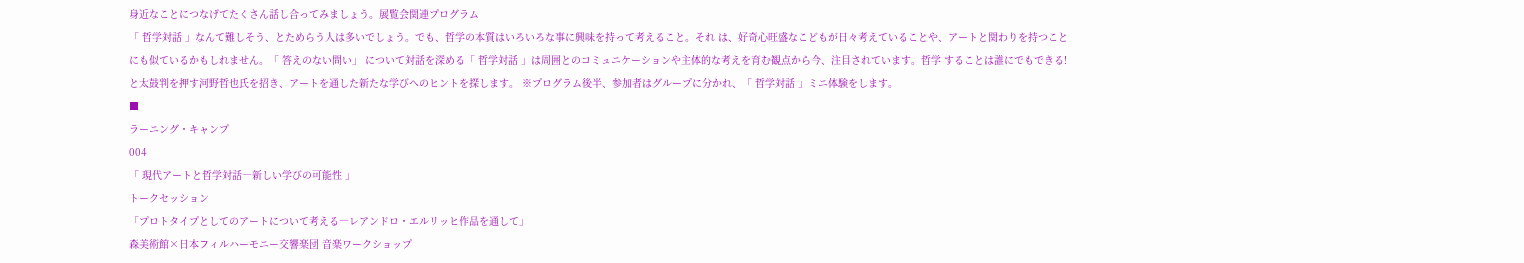身近なことにつなげてたくさん話し合ってみましょう。展覧会関連プログラム
「 哲学対話 」なんて難しそう、とためらう人は多いでしょう。でも、哲学の本質はいろいろな事に興味を持って考えること。それ は、好奇心旺盛なこどもが日々考えていることや、アートと関わりを持つことにも似ているかもしれません。「 答えのない問い」 について対話を深める「 哲学対話 」は周囲とのコミュニケーションや主体的な考えを育む観点から今、注目されています。哲学 することは誰にでもできる!と太鼓判を押す河野哲也氏を招き、アートを通した新たな学びへのヒントを探します。 ※プログラム後半、参加者はグループに分かれ、「 哲学対話 」ミニ体験をします。
■
ラーニング・キャンプ
004
「 現代アートと哲学対話―新しい学びの可能性 」
トークセッション
「プロトタイプとしてのアートについて考える―レアンドロ・エルリッヒ作品を通して」
森美術館×日本フィルハーモニー交響楽団 音楽ワークショップ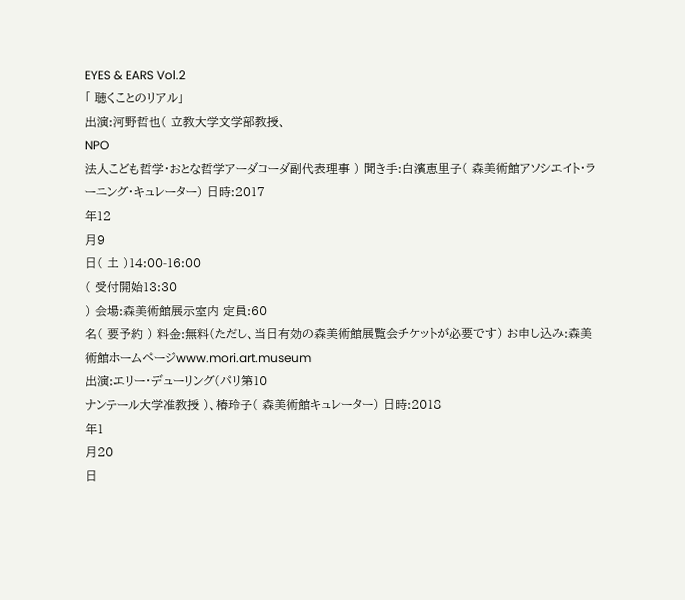EYES & EARS Vol.2
「 聴くことのリアル」
出演:河野哲也( 立教大学文学部教授、
NPO
法人こども哲学・おとな哲学アーダコーダ副代表理事 ) 聞き手:白濱恵里子( 森美術館アソシエイト・ラーニング・キュレーター) 日時:2017
年12
月9
日( 土 )14:00-16:00
( 受付開始13:30
) 会場:森美術館展示室内 定員:60
名( 要予約 ) 料金:無料(ただし、当日有効の森美術館展覧会チケットが必要です) お申し込み:森美術館ホームページwww.mori.art.museum
出演:エリー・デューリング(パリ第10
ナンテール大学准教授 )、椿玲子( 森美術館キュレーター) 日時:2018
年1
月20
日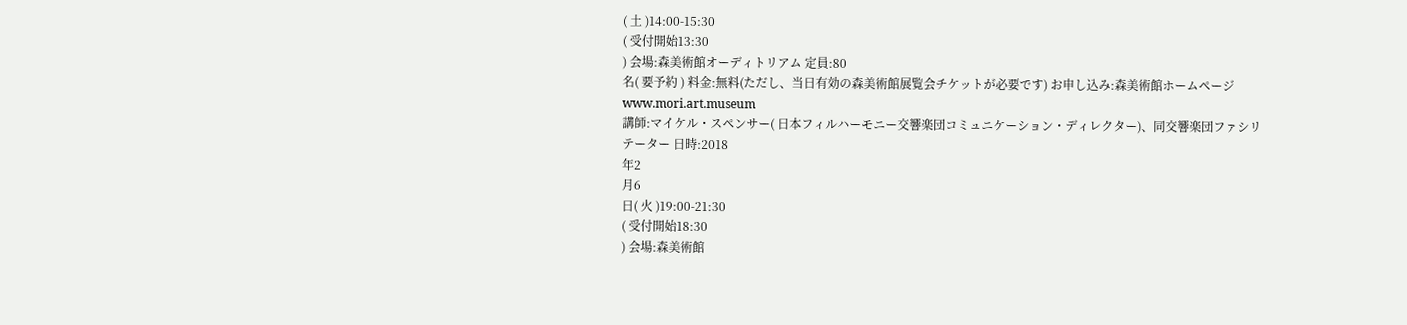( 土 )14:00-15:30
( 受付開始13:30
) 会場:森美術館オーディトリアム 定員:80
名( 要予約 ) 料金:無料(ただし、当日有効の森美術館展覧会チケットが必要です) お申し込み:森美術館ホームページwww.mori.art.museum
講師:マイケル・スペンサー( 日本フィルハーモニー交響楽団コミュニケーション・ディレクター)、同交響楽団ファシリテーター 日時:2018
年2
月6
日( 火 )19:00-21:30
( 受付開始18:30
) 会場:森美術館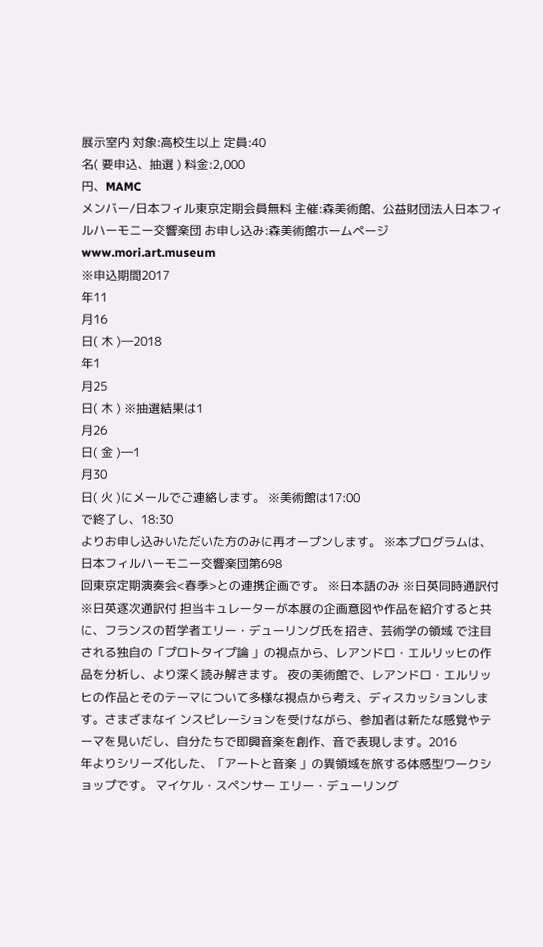展示室内 対象:高校生以上 定員:40
名( 要申込、抽選 ) 料金:2,000
円、MAMC
メンバー/日本フィル東京定期会員無料 主催:森美術館、公益財団法人日本フィルハーモニー交響楽団 お申し込み:森美術館ホームページwww.mori.art.museum
※申込期間2017
年11
月16
日( 木 )―2018
年1
月25
日( 木 ) ※抽選結果は1
月26
日( 金 )―1
月30
日( 火 )にメールでご連絡します。 ※美術館は17:00
で終了し、18:30
よりお申し込みいただいた方のみに再オープンします。 ※本プログラムは、日本フィルハーモニー交響楽団第698
回東京定期演奏会<春季>との連携企画です。 ※日本語のみ ※日英同時通訳付 ※日英逐次通訳付 担当キュレーターが本展の企画意図や作品を紹介すると共に、フランスの哲学者エリー・デューリング氏を招き、芸術学の領域 で注目される独自の「プロトタイプ論 」の視点から、レアンドロ・エルリッヒの作品を分析し、より深く読み解きます。 夜の美術館で、レアンドロ・エルリッヒの作品とそのテーマについて多様な視点から考え、ディスカッションします。さまざまなイ ンスピレーションを受けながら、参加者は新たな感覚やテーマを見いだし、自分たちで即興音楽を創作、音で表現します。2016
年よりシリーズ化した、「アートと音楽 」の異領域を旅する体感型ワークショップです。 マイケル・スペンサー エリー・デューリング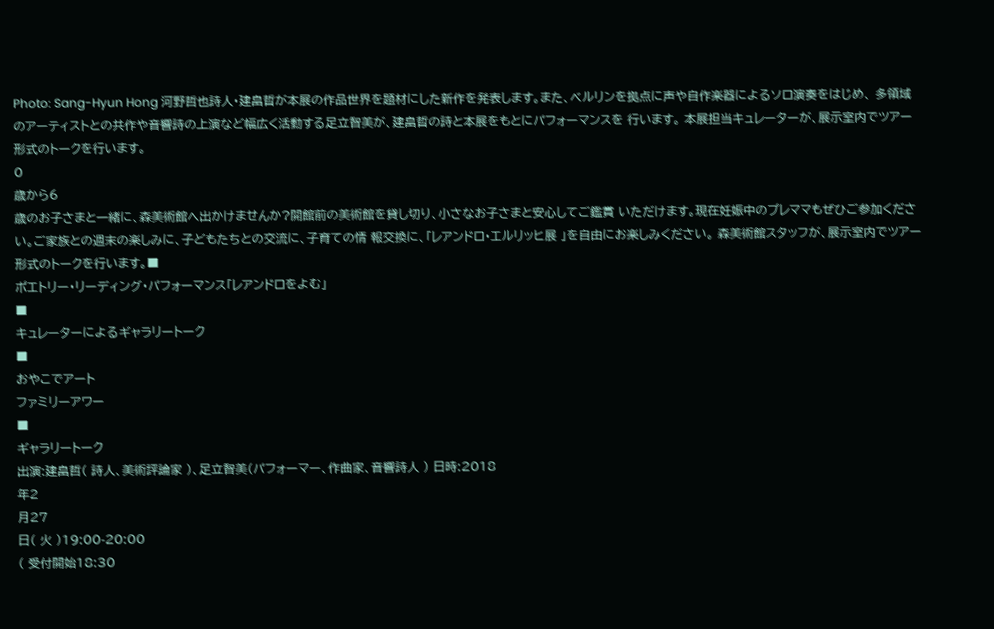Photo: Sang-Hyun Hong 河野哲也詩人・建畠晢が本展の作品世界を題材にした新作を発表します。また、ベルリンを拠点に声や自作楽器によるソロ演奏をはじめ、 多領域のアーティストとの共作や音響詩の上演など幅広く活動する足立智美が、建畠晢の詩と本展をもとにパフォーマンスを 行います。 本展担当キュレーターが、展示室内でツアー形式のトークを行います。
0
歳から6
歳のお子さまと一緒に、森美術館へ出かけませんか?開館前の美術館を貸し切り、小さなお子さまと安心してご鑑賞 いただけます。現在妊娠中のプレママもぜひご参加ください。ご家族との週末の楽しみに、子どもたちとの交流に、子育ての情 報交換に、「レアンドロ・エルリッヒ展 」を自由にお楽しみください。 森美術館スタッフが、展示室内でツアー形式のトークを行います。■
ポエトリー・リーディング・パフォーマンス「レアンドロをよむ」
■
キュレーターによるギャラリートーク
■
おやこでアート
ファミリーアワー
■
ギャラリートーク
出演:建畠哲( 詩人、美術評論家 )、足立智美(パフォーマー、作曲家、音響詩人 ) 日時:2018
年2
月27
日( 火 )19:00-20:00
( 受付開始18:30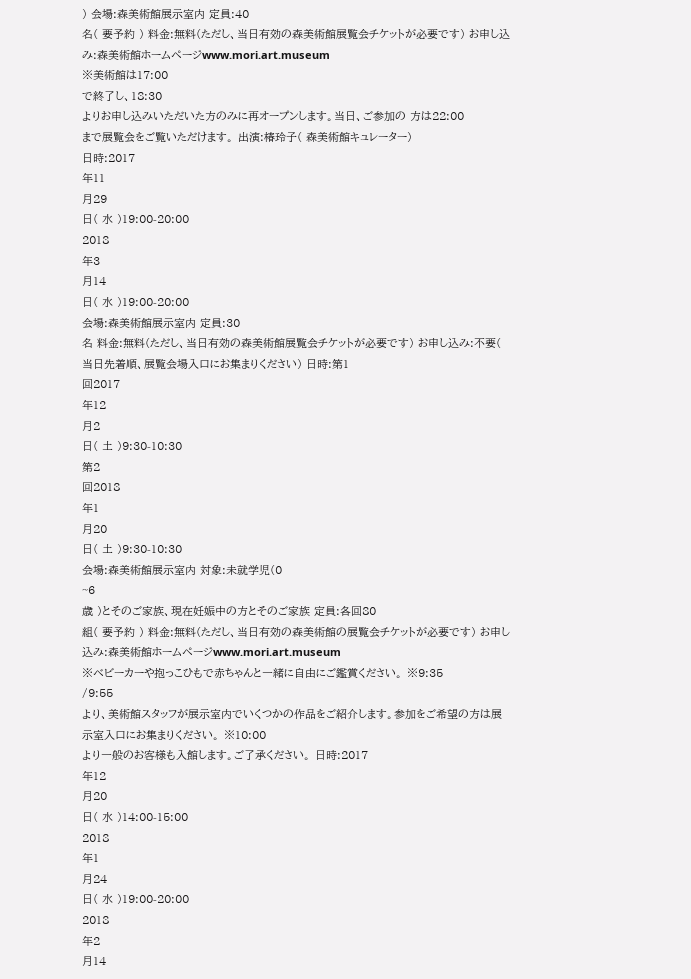) 会場:森美術館展示室内 定員:40
名( 要予約 ) 料金:無料(ただし、当日有効の森美術館展覧会チケットが必要です) お申し込み:森美術館ホームページwww.mori.art.museum
※美術館は17:00
で終了し、18:30
よりお申し込みいただいた方のみに再オープンします。当日、ご参加の 方は22:00
まで展覧会をご覧いただけます。 出演:椿玲子( 森美術館キュレーター)
日時:2017
年11
月29
日( 水 )19:00-20:00
2018
年3
月14
日( 水 )19:00-20:00
会場:森美術館展示室内 定員:30
名 料金:無料(ただし、当日有効の森美術館展覧会チケットが必要です) お申し込み:不要( 当日先着順、展覧会場入口にお集まりください) 日時:第1
回2017
年12
月2
日( 土 )9:30-10:30
第2
回2018
年1
月20
日( 土 )9:30-10:30
会場:森美術館展示室内 対象:未就学児(0
~6
歳 )とそのご家族、現在妊娠中の方とそのご家族 定員:各回80
組( 要予約 ) 料金:無料(ただし、当日有効の森美術館の展覧会チケットが必要です) お申し込み:森美術館ホームページwww.mori.art.museum
※ベビーカーや抱っこひもで赤ちゃんと一緒に自由にご鑑賞ください。 ※9:35
/9:55
より、美術館スタッフが展示室内でいくつかの作品をご紹介します。参加をご希望の方は展示室入口にお集まりください。 ※10:00
より一般のお客様も入館します。ご了承ください。 日時:2017
年12
月20
日( 水 )14:00-15:00
2018
年1
月24
日( 水 )19:00-20:00
2018
年2
月14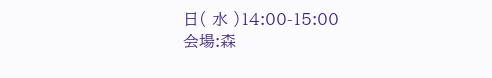日( 水 )14:00-15:00
会場:森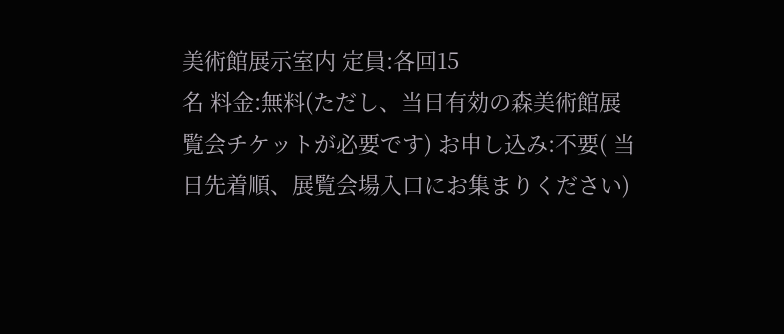美術館展示室内 定員:各回15
名 料金:無料(ただし、当日有効の森美術館展覧会チケットが必要です) お申し込み:不要( 当日先着順、展覧会場入口にお集まりください)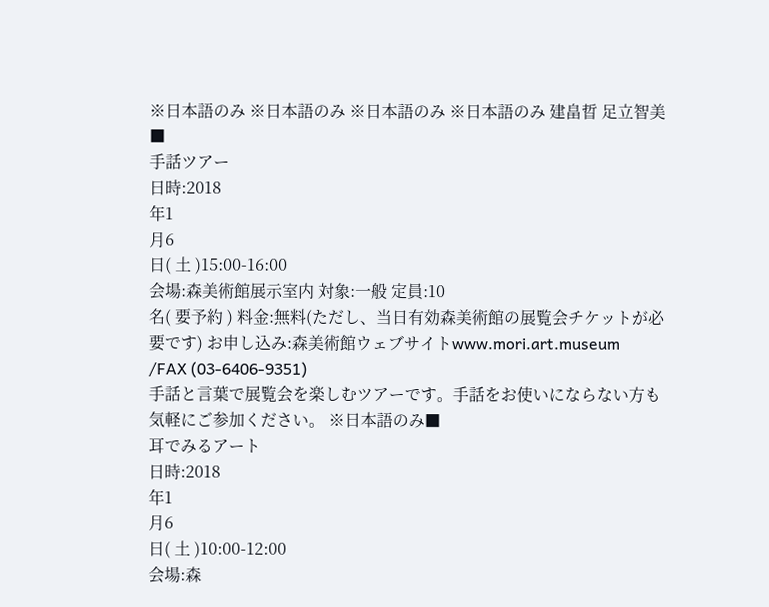※日本語のみ ※日本語のみ ※日本語のみ ※日本語のみ 建畠晢 足立智美■
手話ツアー
日時:2018
年1
月6
日( 土 )15:00-16:00
会場:森美術館展示室内 対象:一般 定員:10
名( 要予約 ) 料金:無料(ただし、当日有効森美術館の展覧会チケットが必要です) お申し込み:森美術館ウェブサイトwww.mori.art.museum
/FAX (03-6406-9351)
手話と言葉で展覧会を楽しむツアーです。手話をお使いにならない方も気軽にご参加ください。 ※日本語のみ■
耳でみるアート
日時:2018
年1
月6
日( 土 )10:00-12:00
会場:森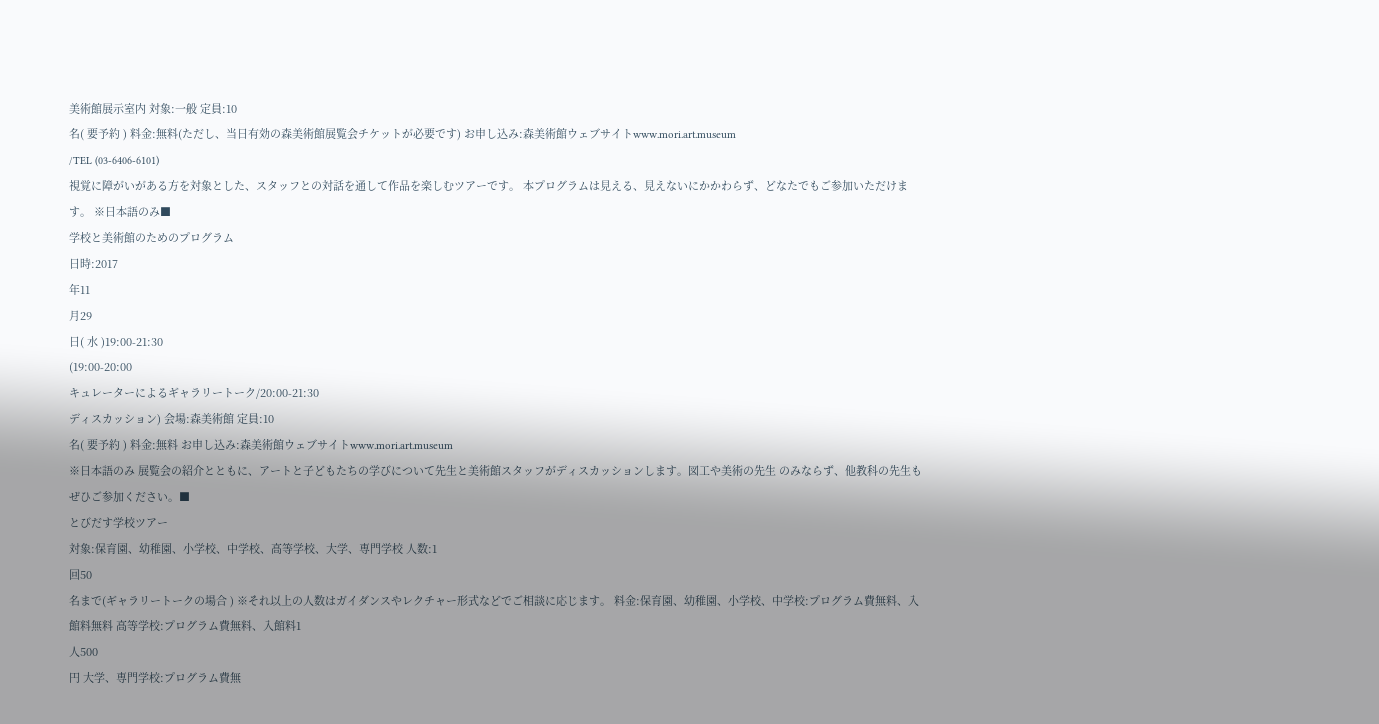美術館展示室内 対象:一般 定員:10
名( 要予約 ) 料金:無料(ただし、当日有効の森美術館展覧会チケットが必要です) お申し込み:森美術館ウェブサイトwww.mori.art.museum
/TEL (03-6406-6101)
視覚に障がいがある方を対象とした、スタッフとの対話を通して作品を楽しむツアーです。 本プログラムは見える、見えないにかかわらず、どなたでもご参加いただけます。 ※日本語のみ■
学校と美術館のためのプログラム
日時:2017
年11
月29
日( 水 )19:00-21:30
(19:00-20:00
キュレーターによるギャラリートーク/20:00-21:30
ディスカッション) 会場:森美術館 定員:10
名( 要予約 ) 料金:無料 お申し込み:森美術館ウェブサイトwww.mori.art.museum
※日本語のみ 展覧会の紹介とともに、アートと子どもたちの学びについて先生と美術館スタッフがディスカッションします。図工や美術の先生 のみならず、他教科の先生もぜひご参加ください。■
とびだす学校ツアー
対象:保育園、幼稚園、小学校、中学校、高等学校、大学、専門学校 人数:1
回50
名まで(ギャラリートークの場合 ) ※それ以上の人数はガイダンスやレクチャー形式などでご相談に応じます。 料金:保育園、幼稚園、小学校、中学校:プログラム費無料、入館料無料 高等学校:プログラム費無料、入館料1
人500
円 大学、専門学校:プログラム費無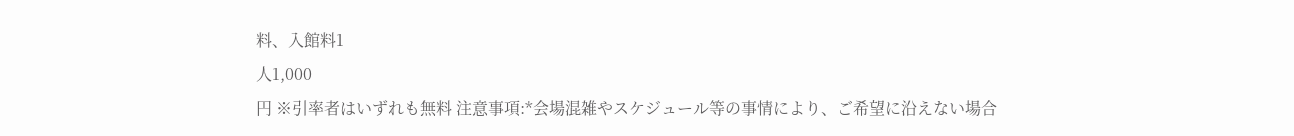料、入館料1
人1,000
円 ※引率者はいずれも無料 注意事項:*会場混雑やスケジュール等の事情により、ご希望に沿えない場合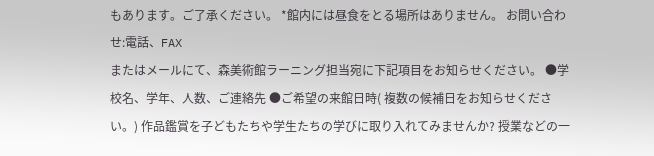もあります。ご了承ください。 *館内には昼食をとる場所はありません。 お問い合わせ:電話、FAX
またはメールにて、森美術館ラーニング担当宛に下記項目をお知らせください。 ●学校名、学年、人数、ご連絡先 ●ご希望の来館日時( 複数の候補日をお知らせください。) 作品鑑賞を子どもたちや学生たちの学びに取り入れてみませんか? 授業などの一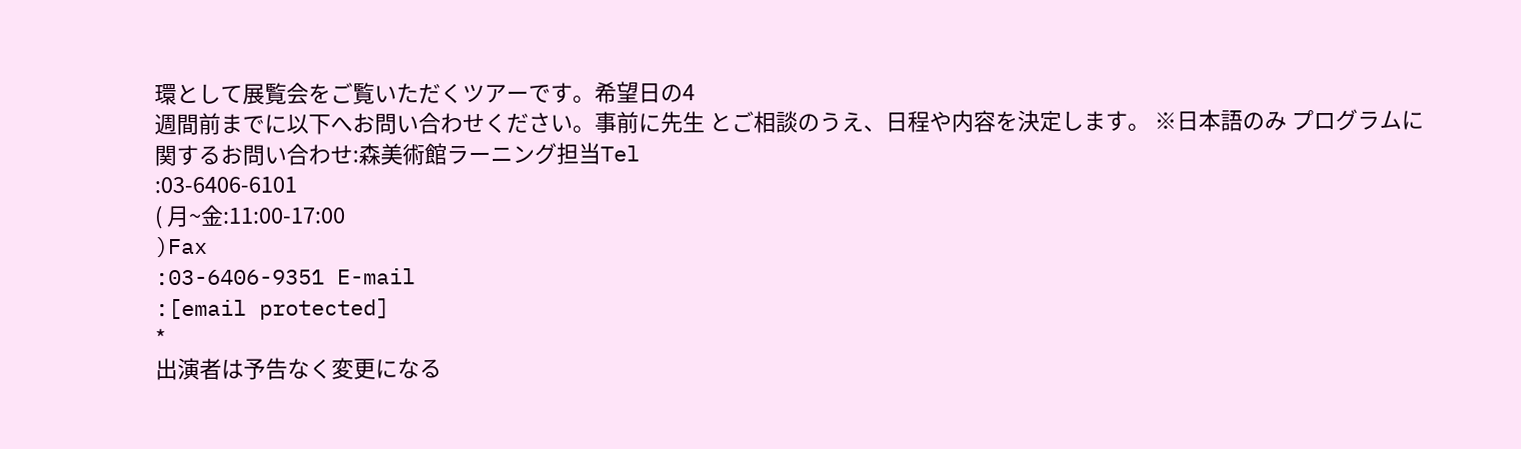環として展覧会をご覧いただくツアーです。希望日の4
週間前までに以下へお問い合わせください。事前に先生 とご相談のうえ、日程や内容を決定します。 ※日本語のみ プログラムに関するお問い合わせ:森美術館ラーニング担当Tel
:03-6406-6101
( 月~金:11:00-17:00
)Fax
:03-6406-9351 E-mail
:[email protected]
*
出演者は予告なく変更になる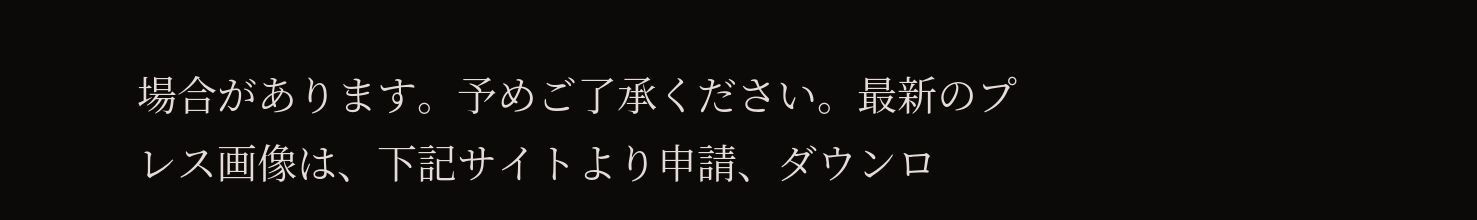場合があります。予めご了承ください。最新のプレス画像は、下記サイトより申請、ダウンロ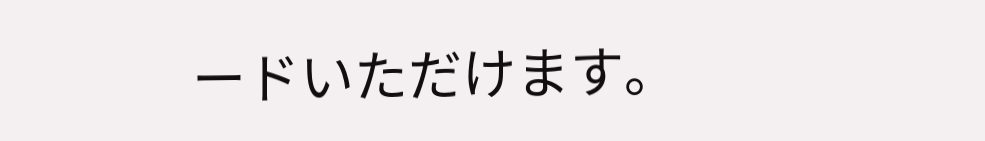ードいただけます。